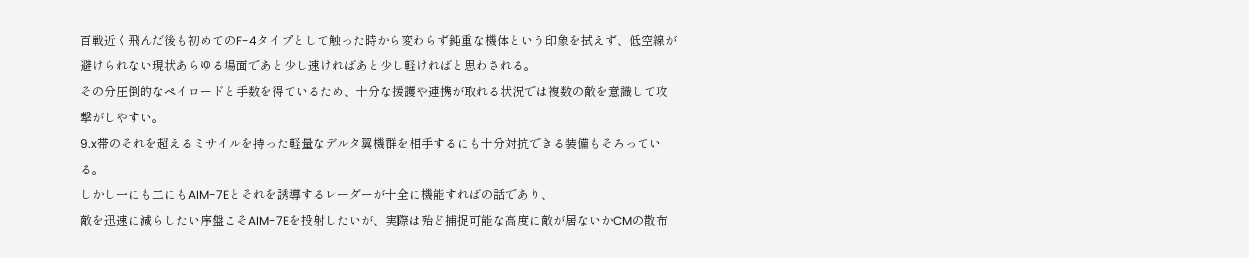百戦近く飛んだ後も初めてのF-4タイプとして触った時から変わらず鈍重な機体という印象を拭えず、低空線が避けられない現状あらゆる場面であと少し速ければあと少し軽ければと思わされる。
その分圧倒的なペイロードと手数を得ているため、十分な援護や連携が取れる状況では複数の敵を意識して攻撃がしやすい。
9.x帯のそれを超えるミサイルを持った軽量なデルタ翼機群を相手するにも十分対抗できる装備もそろっている。
しかし一にも二にもAIM-7Eとそれを誘導するレーダーが十全に機能すればの話であり、
敵を迅速に減らしたい序盤こそAIM-7Eを投射したいが、実際は殆ど捕捉可能な高度に敵が居ないかCMの散布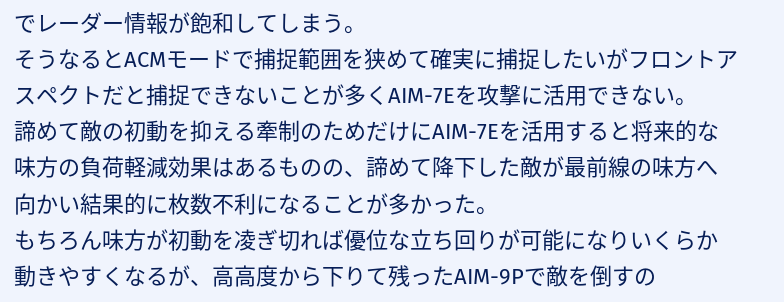でレーダー情報が飽和してしまう。
そうなるとACMモードで捕捉範囲を狭めて確実に捕捉したいがフロントアスペクトだと捕捉できないことが多くAIM-7Eを攻撃に活用できない。
諦めて敵の初動を抑える牽制のためだけにAIM-7Eを活用すると将来的な味方の負荷軽減効果はあるものの、諦めて降下した敵が最前線の味方へ向かい結果的に枚数不利になることが多かった。
もちろん味方が初動を凌ぎ切れば優位な立ち回りが可能になりいくらか動きやすくなるが、高高度から下りて残ったAIM-9Pで敵を倒すの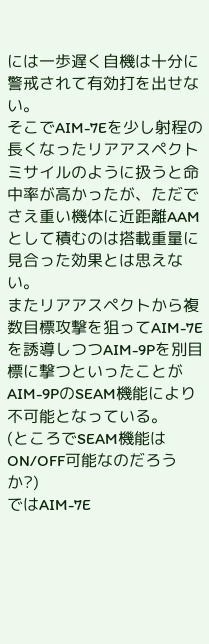には一歩遅く自機は十分に警戒されて有効打を出せない。
そこでAIM-7Eを少し射程の長くなったリアアスペクトミサイルのように扱うと命中率が高かったが、ただでさえ重い機体に近距離AAMとして積むのは搭載重量に見合った効果とは思えない。
またリアアスペクトから複数目標攻撃を狙ってAIM-7Eを誘導しつつAIM-9Pを別目標に撃つといったことがAIM-9PのSEAM機能により不可能となっている。
(ところでSEAM機能はON/OFF可能なのだろうか?)
ではAIM-7E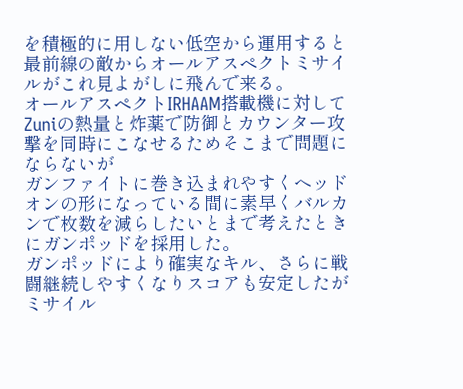を積極的に用しない低空から運用すると最前線の敵からオールアスペクトミサイルがこれ見よがしに飛んで来る。
オールアスペクトIRHAAM搭載機に対してZuniの熱量と炸薬で防御とカウンター攻撃を同時にこなせるためそこまで問題にならないが
ガンファイトに巻き込まれやすくヘッドオンの形になっている間に素早くバルカンで枚数を減らしたいとまで考えたときにガンポッドを採用した。
ガンポッドにより確実なキル、さらに戦闘継続しやすくなりスコアも安定したがミサイル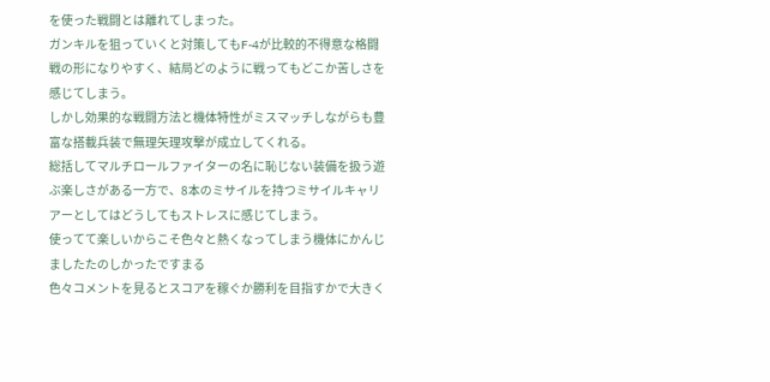を使った戦闘とは離れてしまった。
ガンキルを狙っていくと対策してもF-4が比較的不得意な格闘戦の形になりやすく、結局どのように戦ってもどこか苦しさを感じてしまう。
しかし効果的な戦闘方法と機体特性がミスマッチしながらも豊富な搭載兵装で無理矢理攻撃が成立してくれる。
総括してマルチロールファイターの名に恥じない装備を扱う遊ぶ楽しさがある一方で、8本のミサイルを持つミサイルキャリアーとしてはどうしてもストレスに感じてしまう。
使ってて楽しいからこそ色々と熱くなってしまう機体にかんじましたたのしかったですまる
色々コメントを見るとスコアを稼ぐか勝利を目指すかで大きく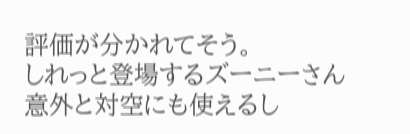評価が分かれてそう。
しれっと登場するズーニーさん
意外と対空にも使えるし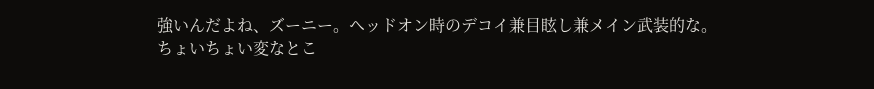強いんだよね、ズーニー。ヘッドオン時のデコイ兼目眩し兼メイン武装的な。
ちょいちょい変なとこ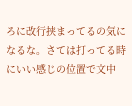ろに改行挟まってるの気になるな。さては打ってる時にいい感じの位置で文中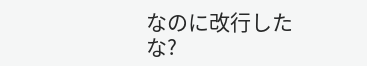なのに改行したな?